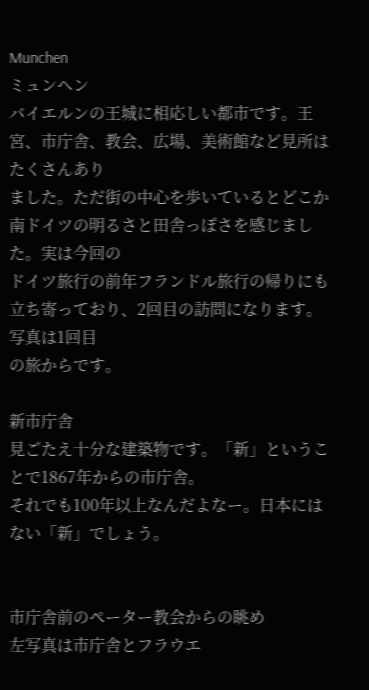Munchen
ミュンヘン
バイエルンの王城に相応しい都市です。王宮、市庁舎、教会、広場、美術館など見所はたくさんあり
ました。ただ街の中心を歩いているとどこか南ドイツの明るさと田舎っぽさを感じました。実は今回の
ドイツ旅行の前年フランドル旅行の帰りにも立ち寄っており、2回目の訪問になります。写真は1回目
の旅からです。

新市庁舎
見ごたえ十分な建築物です。「新」ということで1867年からの市庁舎。
それでも100年以上なんだよなー。日本にはない「新」でしょう。


市庁舎前のペーター教会からの眺め
左写真は市庁舎とフラウエ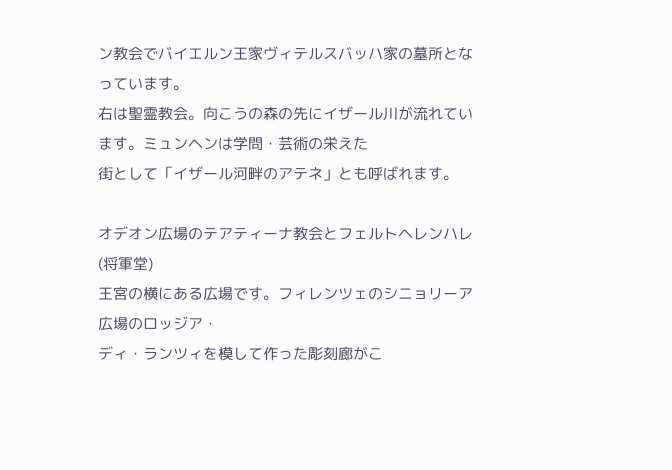ン教会でバイエルン王家ヴィテルスバッハ家の墓所となっています。
右は聖霊教会。向こうの森の先にイザール川が流れています。ミュンヘンは学問・芸術の栄えた
街として「イザール河畔のアテネ」とも呼ばれます。

オデオン広場のテアティーナ教会とフェルトヘレンハレ(将軍堂)
王宮の横にある広場です。フィレンツェのシニョリーア広場のロッジア・
ディ・ランツィを模して作った彫刻廊がこ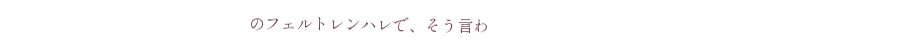のフェルトレンハレで、そう言わ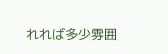れれば多少雰囲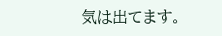気は出てます。